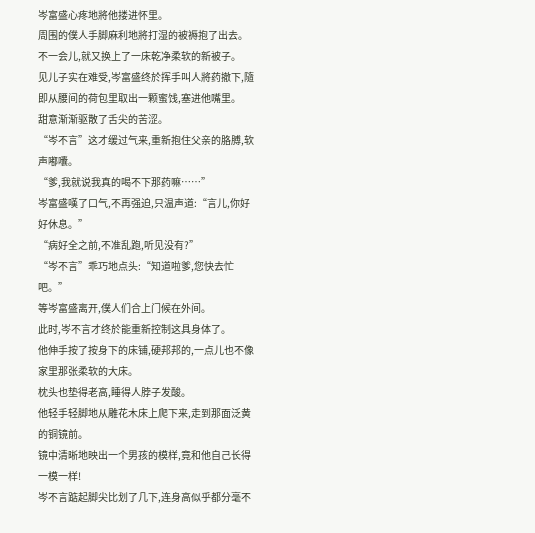岑富盛心疼地將他搂进怀里。
周围的僕人手脚麻利地將打湿的被褥抱了出去。
不一会儿,就又换上了一床乾净柔软的新被子。
见儿子实在难受,岑富盛终於挥手叫人將药撤下,隨即从腰间的荷包里取出一颗蜜饯,塞进他嘴里。
甜意渐渐驱散了舌尖的苦涩。
“岑不言”这才缓过气来,重新抱住父亲的胳膊,软声嘟囔。
“爹,我就说我真的喝不下那药嘛……”
岑富盛嘆了口气,不再强迫,只温声道:“言儿,你好好休息。”
“病好全之前,不准乱跑,听见没有?”
“岑不言”乖巧地点头:“知道啦爹,您快去忙吧。”
等岑富盛离开,僕人们合上门候在外间。
此时,岑不言才终於能重新控制这具身体了。
他伸手按了按身下的床铺,硬邦邦的,一点儿也不像家里那张柔软的大床。
枕头也垫得老高,睡得人脖子发酸。
他轻手轻脚地从雕花木床上爬下来,走到那面泛黄的铜镜前。
镜中清晰地映出一个男孩的模样,竟和他自己长得一模一样!
岑不言踮起脚尖比划了几下,连身高似乎都分毫不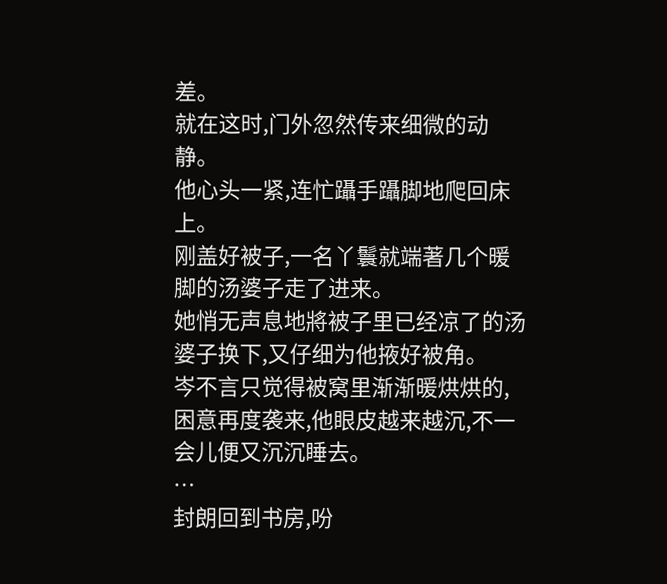差。
就在这时,门外忽然传来细微的动静。
他心头一紧,连忙躡手躡脚地爬回床上。
刚盖好被子,一名丫鬟就端著几个暖脚的汤婆子走了进来。
她悄无声息地將被子里已经凉了的汤婆子换下,又仔细为他掖好被角。
岑不言只觉得被窝里渐渐暖烘烘的,困意再度袭来,他眼皮越来越沉,不一会儿便又沉沉睡去。
…
封朗回到书房,吩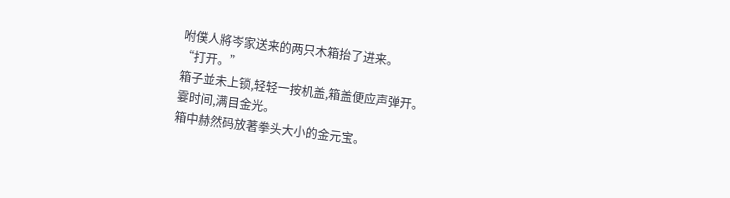咐僕人將岑家送来的两只木箱抬了进来。
“打开。”
箱子並未上锁,轻轻一按机盖,箱盖便应声弹开。
霎时间,满目金光。
箱中赫然码放著拳头大小的金元宝。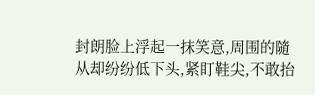封朗脸上浮起一抹笑意,周围的隨从却纷纷低下头,紧盯鞋尖,不敢抬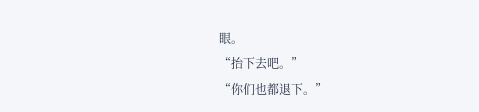眼。
“抬下去吧。”
“你们也都退下。”